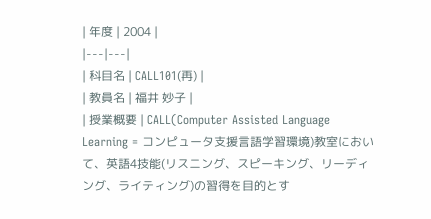| 年度 | 2004 |
|---|---|
| 科目名 | CALL101(再) |
| 教員名 | 福井 妙子 |
| 授業概要 | CALL(Computer Assisted Language Learning = コンピュータ支援言語学習環境)教室において、英語4技能(リスニング、スピーキング、リーディング、ライティング)の習得を目的とす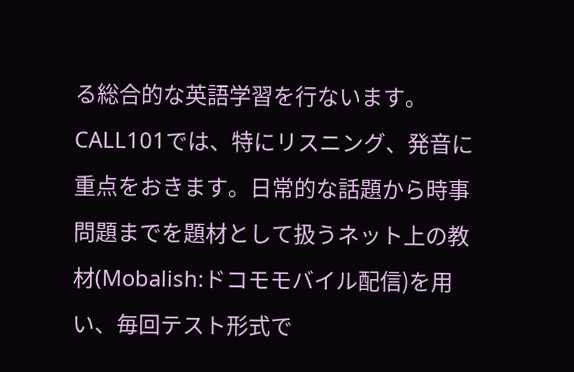る総合的な英語学習を行ないます。CALL101では、特にリスニング、発音に重点をおきます。日常的な話題から時事問題までを題材として扱うネット上の教材(Mobalish:ドコモモバイル配信)を用い、毎回テスト形式で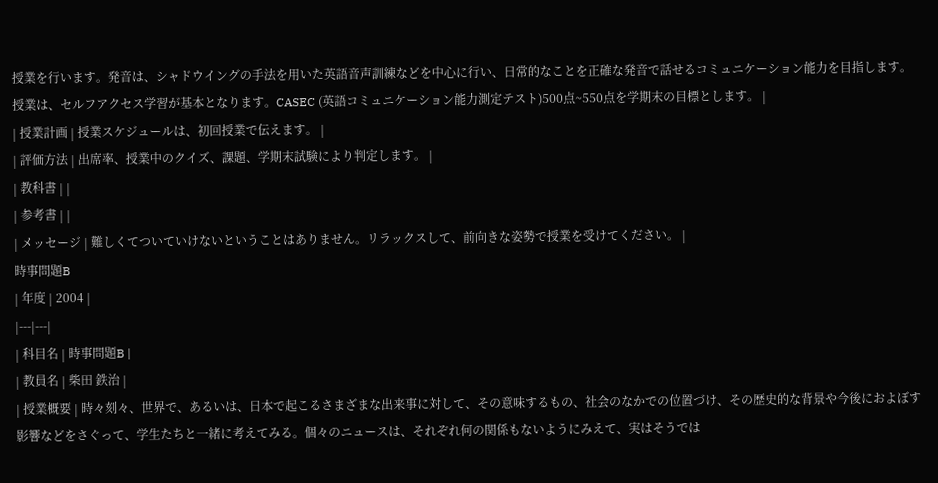授業を行います。発音は、シャドウイングの手法を用いた英語音声訓練などを中心に行い、日常的なことを正確な発音で話せるコミュニケーション能力を目指します。授業は、セルフアクセス学習が基本となります。CASEC (英語コミュニケーション能力測定テスト)500点~550点を学期末の目標とします。 |
| 授業計画 | 授業スケジュールは、初回授業で伝えます。 |
| 評価方法 | 出席率、授業中のクイズ、課題、学期末試験により判定します。 |
| 教科書 | |
| 参考書 | |
| メッセージ | 難しくてついていけないということはありません。リラックスして、前向きな姿勢で授業を受けてください。 |
時事問題B
| 年度 | 2004 |
|---|---|
| 科目名 | 時事問題B |
| 教員名 | 柴田 鉄治 |
| 授業概要 | 時々刻々、世界で、あるいは、日本で起こるさまざまな出来事に対して、その意味するもの、社会のなかでの位置づけ、その歴史的な背景や今後におよぼす影響などをさぐって、学生たちと一緒に考えてみる。個々のニュースは、それぞれ何の関係もないようにみえて、実はそうでは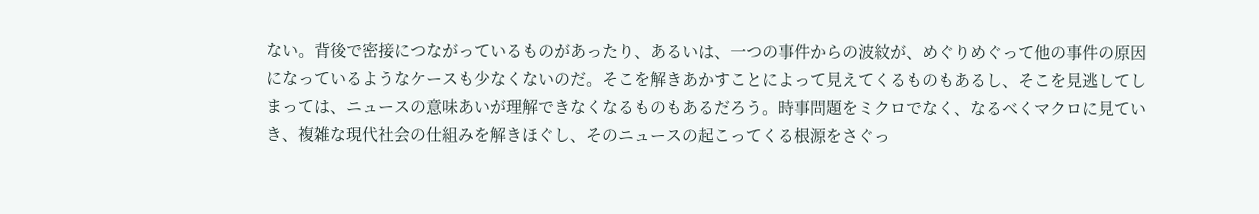ない。背後で密接につながっているものがあったり、あるいは、一つの事件からの波紋が、めぐりめぐって他の事件の原因になっているようなケースも少なくないのだ。そこを解きあかすことによって見えてくるものもあるし、そこを見逃してしまっては、ニュースの意味あいが理解できなくなるものもあるだろう。時事問題をミクロでなく、なるべくマクロに見ていき、複雑な現代社会の仕組みを解きほぐし、そのニュースの起こってくる根源をさぐっ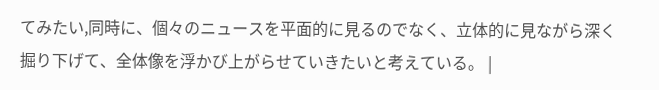てみたい,同時に、個々のニュースを平面的に見るのでなく、立体的に見ながら深く掘り下げて、全体像を浮かび上がらせていきたいと考えている。 |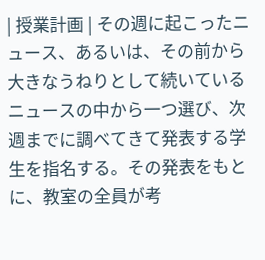| 授業計画 | その週に起こったニュース、あるいは、その前から大きなうねりとして続いているニュースの中から一つ選び、次週までに調べてきて発表する学生を指名する。その発表をもとに、教室の全員が考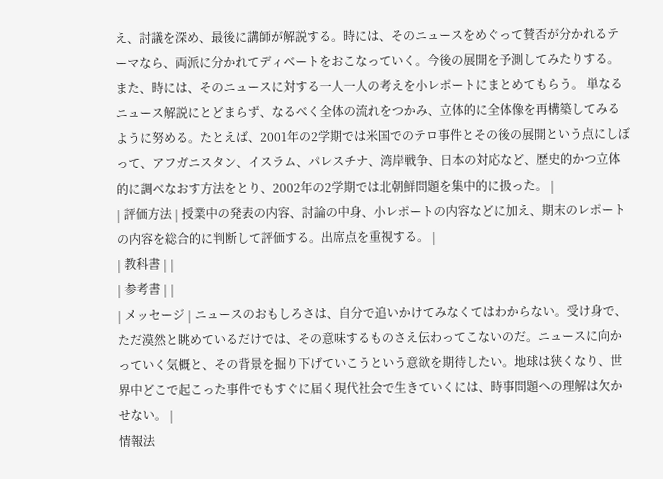え、討議を深め、最後に講師が解説する。時には、そのニュースをめぐって賛否が分かれるテーマなら、両派に分かれてディベートをおこなっていく。今後の展開を予測してみたりする。また、時には、そのニュースに対する一人一人の考えを小レポートにまとめてもらう。 単なるニュース解説にとどまらず、なるべく全体の流れをつかみ、立体的に全体像を再構築してみるように努める。たとえば、2001年の2学期では米国でのテロ事件とその後の展開という点にしぼって、アフガニスタン、イスラム、パレスチナ、湾岸戦争、日本の対応など、歴史的かつ立体的に調べなおす方法をとり、2002年の2学期では北朝鮮問題を集中的に扱った。 |
| 評価方法 | 授業中の発表の内容、討論の中身、小レポートの内容などに加え、期末のレポートの内容を総合的に判断して評価する。出席点を重視する。 |
| 教科書 | |
| 参考書 | |
| メッセージ | ニュースのおもしろさは、自分で追いかけてみなくてはわからない。受け身で、ただ漠然と眺めているだけでは、その意味するものさえ伝わってこないのだ。ニュースに向かっていく気概と、その背景を掘り下げていこうという意欲を期待したい。地球は狭くなり、世界中どこで起こった事件でもすぐに届く現代社会で生きていくには、時事問題への理解は欠かせない。 |
情報法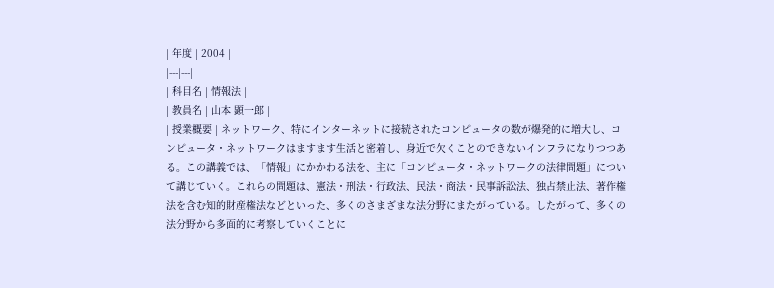| 年度 | 2004 |
|---|---|
| 科目名 | 情報法 |
| 教員名 | 山本 顕一郎 |
| 授業概要 | ネットワーク、特にインターネットに接続されたコンピュータの数が爆発的に増大し、コンピュータ・ネットワークはますます生活と密着し、身近で欠くことのできないインフラになりつつある。この講義では、「情報」にかかわる法を、主に「コンピュータ・ネットワークの法律問題」について講じていく。これらの問題は、憲法・刑法・行政法、民法・商法・民事訴訟法、独占禁止法、著作権法を含む知的財産権法などといった、多くのさまざまな法分野にまたがっている。したがって、多くの法分野から多面的に考察していくことに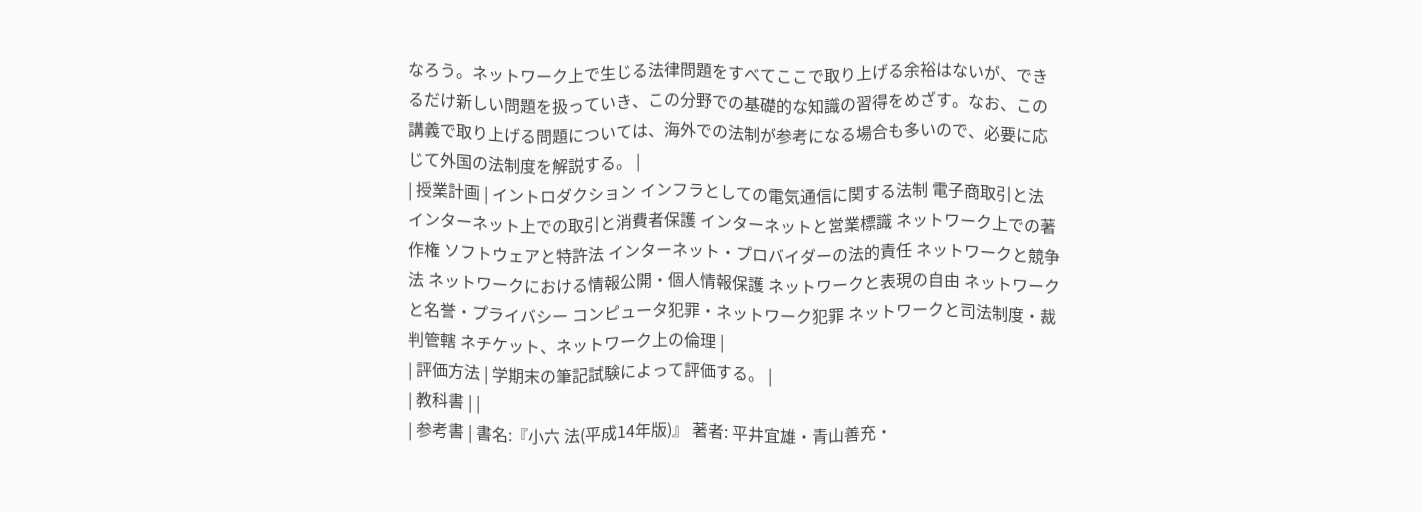なろう。ネットワーク上で生じる法律問題をすべてここで取り上げる余裕はないが、できるだけ新しい問題を扱っていき、この分野での基礎的な知識の習得をめざす。なお、この講義で取り上げる問題については、海外での法制が参考になる場合も多いので、必要に応じて外国の法制度を解説する。 |
| 授業計画 | イントロダクション インフラとしての電気通信に関する法制 電子商取引と法 インターネット上での取引と消費者保護 インターネットと営業標識 ネットワーク上での著作権 ソフトウェアと特許法 インターネット・プロバイダーの法的責任 ネットワークと競争法 ネットワークにおける情報公開・個人情報保護 ネットワークと表現の自由 ネットワークと名誉・プライバシー コンピュータ犯罪・ネットワーク犯罪 ネットワークと司法制度・裁判管轄 ネチケット、ネットワーク上の倫理 |
| 評価方法 | 学期末の筆記試験によって評価する。 |
| 教科書 | |
| 参考書 | 書名:『小六 法(平成14年版)』 著者: 平井宜雄・青山善充・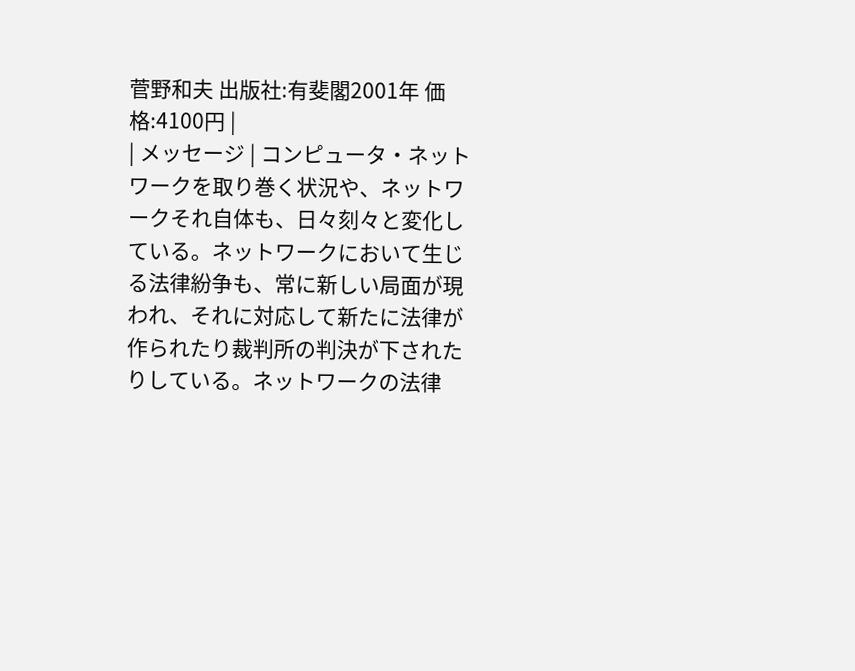菅野和夫 出版社:有斐閣2001年 価格:4100円 |
| メッセージ | コンピュータ・ネットワークを取り巻く状況や、ネットワークそれ自体も、日々刻々と変化している。ネットワークにおいて生じる法律紛争も、常に新しい局面が現われ、それに対応して新たに法律が作られたり裁判所の判決が下されたりしている。ネットワークの法律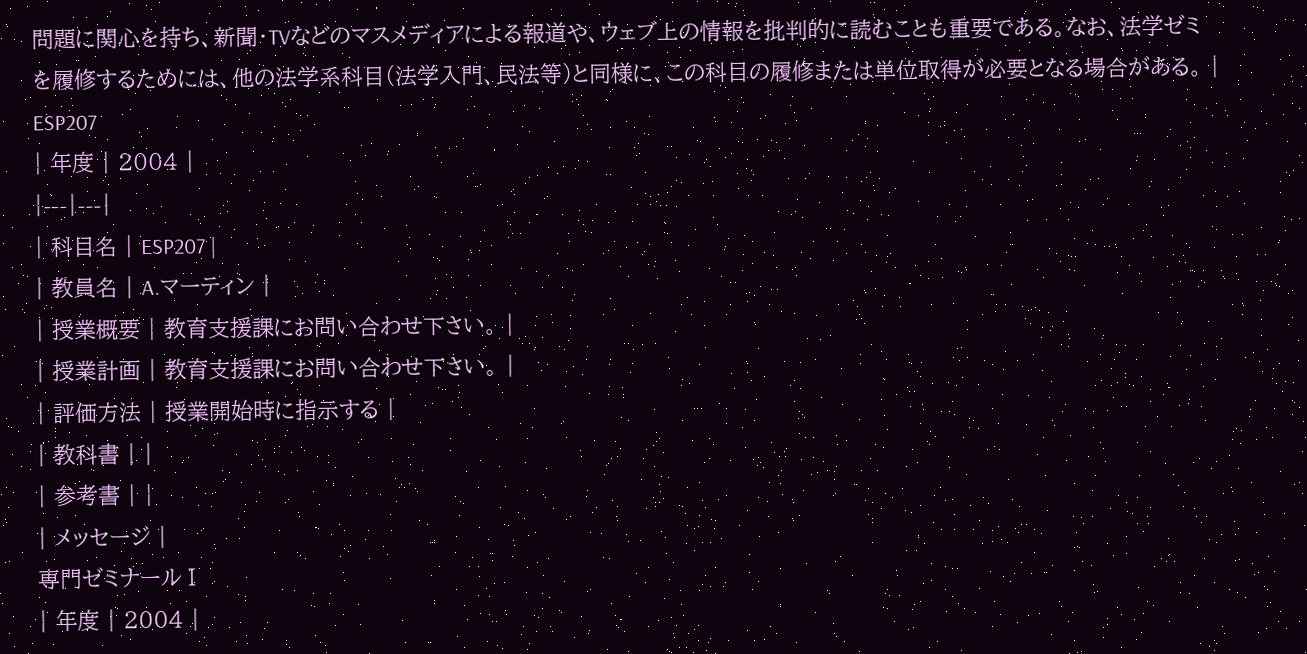問題に関心を持ち、新聞・TVなどのマスメディアによる報道や、ウェブ上の情報を批判的に読むことも重要である。なお、法学ゼミを履修するためには、他の法学系科目(法学入門、民法等)と同様に、この科目の履修または単位取得が必要となる場合がある。 |
ESP207
| 年度 | 2004 |
|---|---|
| 科目名 | ESP207 |
| 教員名 | A.マーティン |
| 授業概要 | 教育支援課にお問い合わせ下さい。 |
| 授業計画 | 教育支援課にお問い合わせ下さい。 |
| 評価方法 | 授業開始時に指示する |
| 教科書 | |
| 参考書 | |
| メッセージ |
専門ゼミナールⅠ
| 年度 | 2004 |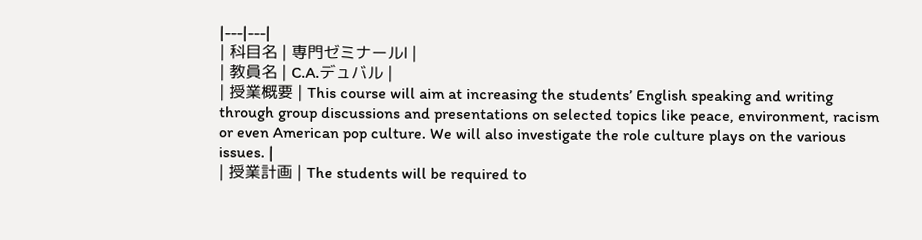|---|---|
| 科目名 | 専門ゼミナールⅠ |
| 教員名 | C.A.デュバル |
| 授業概要 | This course will aim at increasing the students’ English speaking and writing through group discussions and presentations on selected topics like peace, environment, racism or even American pop culture. We will also investigate the role culture plays on the various issues. |
| 授業計画 | The students will be required to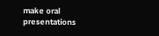make oral presentations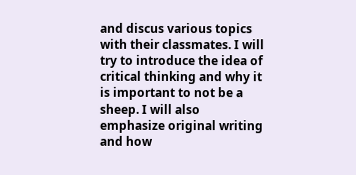and discus various topics with their classmates. I will try to introduce the idea of critical thinking and why it is important to not be a sheep. I will also emphasize original writing and how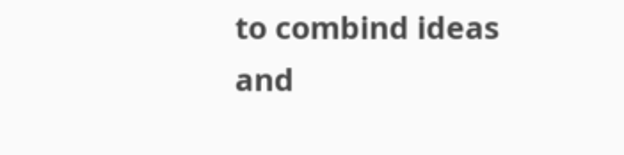to combind ideas and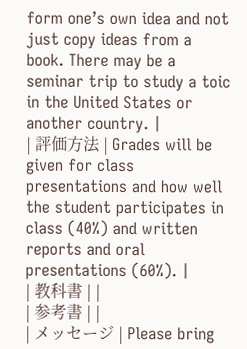form one’s own idea and not just copy ideas from a book. There may be a seminar trip to study a toic in the United States or another country. |
| 評価方法 | Grades will be given for class presentations and how well the student participates in class (40%) and written reports and oral presentations (60%). |
| 教科書 | |
| 参考書 | |
| メッセージ | Please bring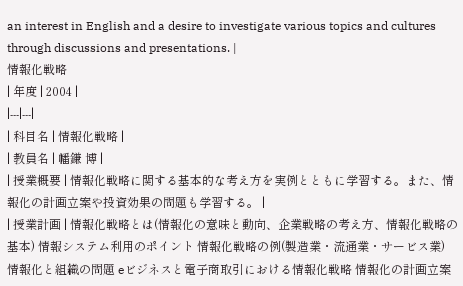an interest in English and a desire to investigate various topics and cultures through discussions and presentations. |
情報化戦略
| 年度 | 2004 |
|---|---|
| 科目名 | 情報化戦略 |
| 教員名 | 幡鎌 博 |
| 授業概要 | 情報化戦略に関する基本的な考え方を実例とともに学習する。また、情報化の計画立案や投資効果の問題も学習する。 |
| 授業計画 | 情報化戦略とは(情報化の意味と動向、企業戦略の考え方、情報化戦略の基本) 情報システム利用のポイント 情報化戦略の例(製造業・流通業・サービス業) 情報化と組織の問題 eビジネスと電子商取引における情報化戦略 情報化の計画立案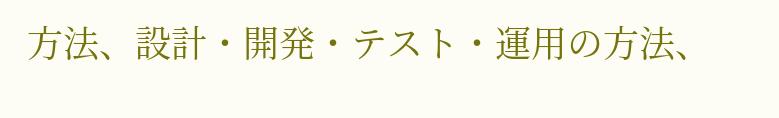方法、設計・開発・テスト・運用の方法、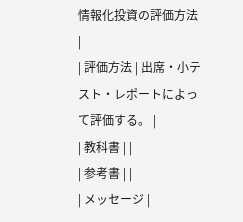情報化投資の評価方法 |
| 評価方法 | 出席・小テスト・レポートによって評価する。 |
| 教科書 | |
| 参考書 | |
| メッセージ |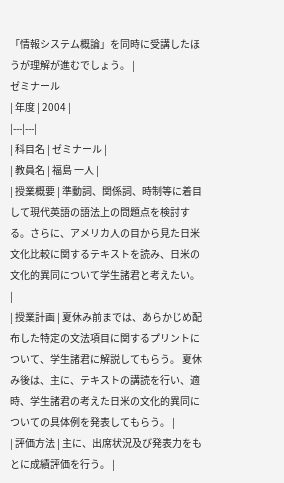「情報システム概論」を同時に受講したほうが理解が進むでしょう。 |
ゼミナール
| 年度 | 2004 |
|---|---|
| 科目名 | ゼミナール |
| 教員名 | 福島 一人 |
| 授業概要 | 準動詞、関係詞、時制等に着目して現代英語の語法上の問題点を検討する。さらに、アメリカ人の目から見た日米文化比較に関するテキストを読み、日米の文化的異同について学生諸君と考えたい。 |
| 授業計画 | 夏休み前までは、あらかじめ配布した特定の文法項目に関するプリントについて、学生諸君に解説してもらう。 夏休み後は、主に、テキストの講読を行い、適時、学生諸君の考えた日米の文化的異同についての具体例を発表してもらう。 |
| 評価方法 | 主に、出席状況及び発表力をもとに成績評価を行う。 |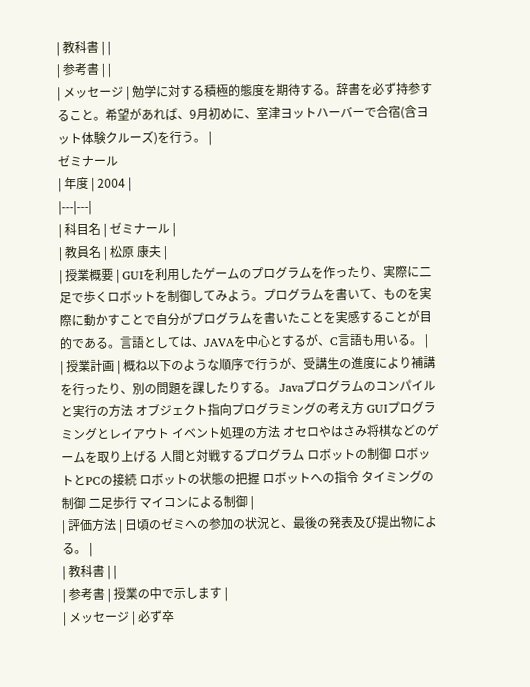| 教科書 | |
| 参考書 | |
| メッセージ | 勉学に対する積極的態度を期待する。辞書を必ず持参すること。希望があれば、9月初めに、室津ヨットハーバーで合宿(含ヨット体験クルーズ)を行う。 |
ゼミナール
| 年度 | 2004 |
|---|---|
| 科目名 | ゼミナール |
| 教員名 | 松原 康夫 |
| 授業概要 | GUIを利用したゲームのプログラムを作ったり、実際に二足で歩くロボットを制御してみよう。プログラムを書いて、ものを実際に動かすことで自分がプログラムを書いたことを実感することが目的である。言語としては、JAVAを中心とするが、C言語も用いる。 |
| 授業計画 | 概ね以下のような順序で行うが、受講生の進度により補講を行ったり、別の問題を課したりする。 Javaプログラムのコンパイルと実行の方法 オブジェクト指向プログラミングの考え方 GUIプログラミングとレイアウト イベント処理の方法 オセロやはさみ将棋などのゲームを取り上げる 人間と対戦するプログラム ロボットの制御 ロボットとPCの接続 ロボットの状態の把握 ロボットへの指令 タイミングの制御 二足歩行 マイコンによる制御 |
| 評価方法 | 日頃のゼミへの参加の状況と、最後の発表及び提出物による。 |
| 教科書 | |
| 参考書 | 授業の中で示します |
| メッセージ | 必ず卒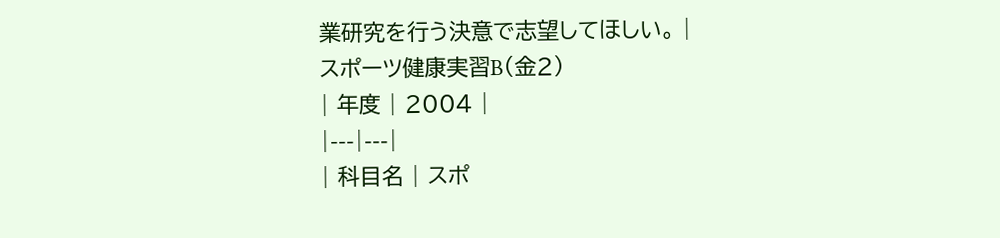業研究を行う決意で志望してほしい。 |
スポーツ健康実習B(金2)
| 年度 | 2004 |
|---|---|
| 科目名 | スポ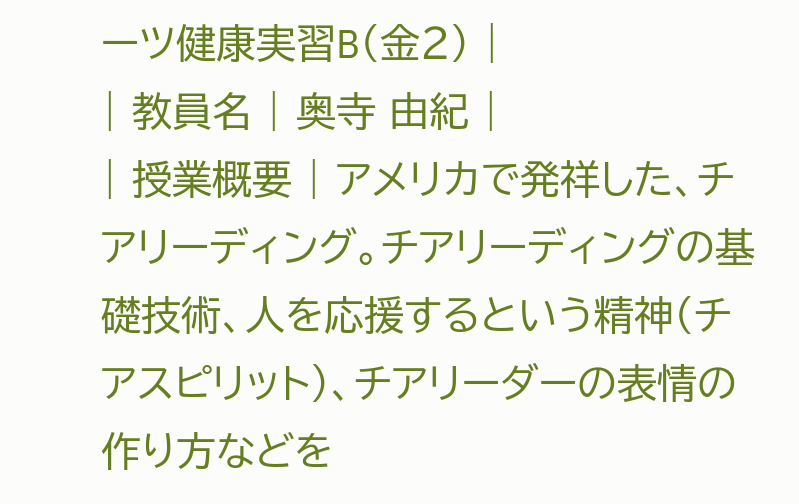ーツ健康実習B(金2) |
| 教員名 | 奥寺 由紀 |
| 授業概要 | アメリカで発祥した、チアリーディング。チアリーディングの基礎技術、人を応援するという精神(チアスピリット)、チアリーダーの表情の作り方などを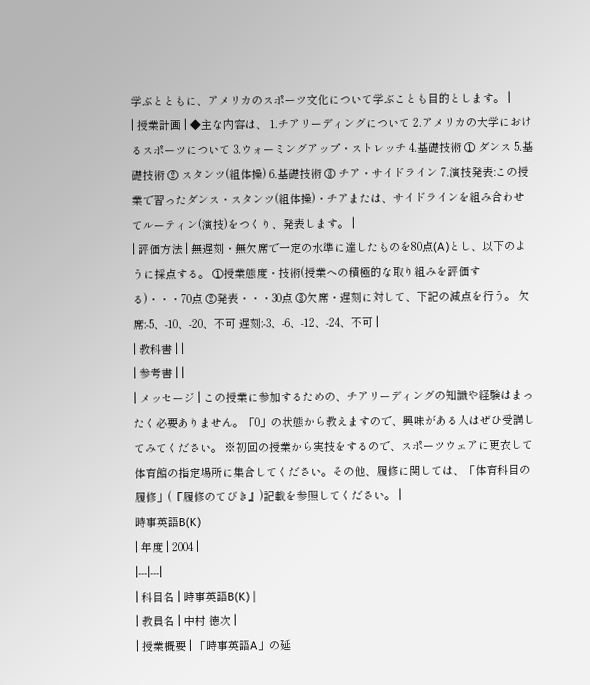学ぶとともに、アメリカのスポーツ文化について学ぶことも目的とします。 |
| 授業計画 | ◆主な内容は、 1.チアリーディングについて 2.アメリカの大学におけるスポーツについて 3.ウォーミングアップ・ストレッチ 4.基礎技術 ① ダンス 5.基礎技術 ② スタンツ(組体操) 6.基礎技術 ③ チア・サイドライン 7.演技発表:この授業で習ったダンス・スタンツ(組体操)・チアまたは、サイドラインを組み合わせてルーティン(演技)をつくり、発表します。 |
| 評価方法 | 無遅刻・無欠席で一定の水準に達したものを80点(A)とし、以下のように採点する。 ①授業態度・技術(授業への積極的な取り組みを評価する)・・・70点 ②発表・・・30点 ③欠席・遅刻に対して、下記の減点を行う。 欠席:-5、-10、-20、不可 遅刻:-3、-6、-12、-24、不可 |
| 教科書 | |
| 参考書 | |
| メッセージ | この授業に参加するための、チアリーディングの知識や経験はまったく必要ありません。「0」の状態から教えますので、興味がある人はぜひ受講してみてください。 ※初回の授業から実技をするので、スポーツウェアに更衣して体育館の指定場所に集合してください。その他、履修に関しては、「体育科目の履修」(『履修のてびき』)記載を参照してください。 |
時事英語B(K)
| 年度 | 2004 |
|---|---|
| 科目名 | 時事英語B(K) |
| 教員名 | 中村 徳次 |
| 授業概要 | 「時事英語A」の延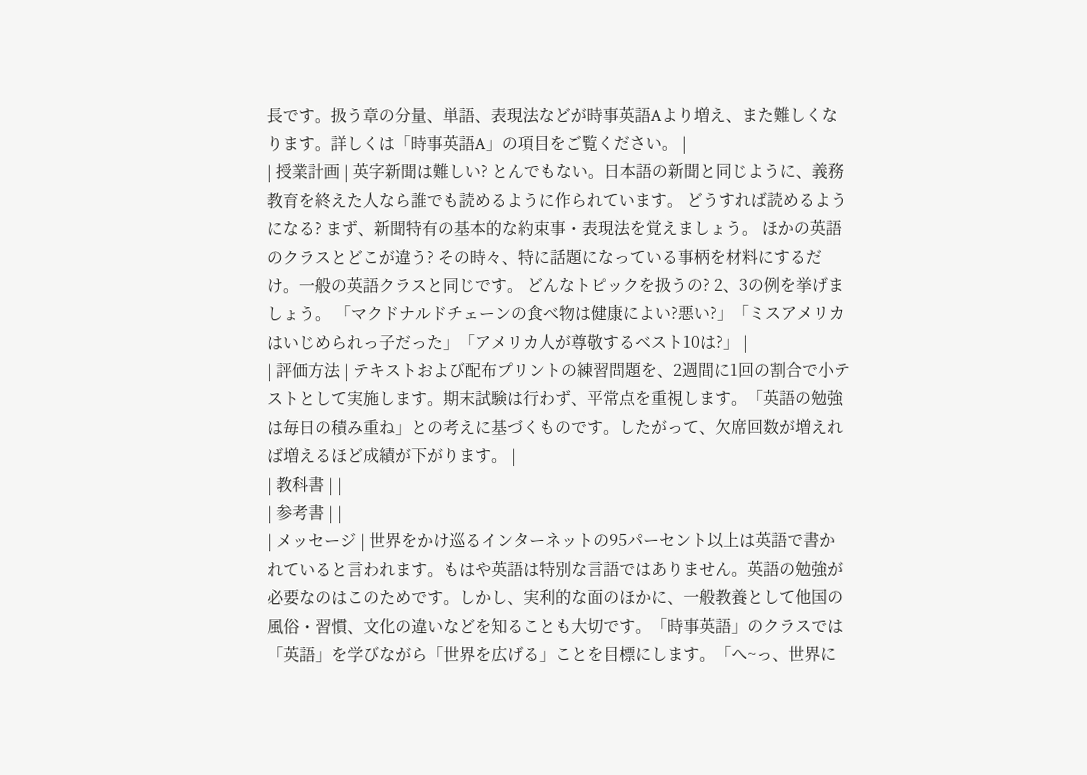長です。扱う章の分量、単語、表現法などが時事英語Aより増え、また難しくなります。詳しくは「時事英語A」の項目をご覧ください。 |
| 授業計画 | 英字新聞は難しい? とんでもない。日本語の新聞と同じように、義務教育を終えた人なら誰でも読めるように作られています。 どうすれば読めるようになる? まず、新聞特有の基本的な約束事・表現法を覚えましょう。 ほかの英語のクラスとどこが違う? その時々、特に話題になっている事柄を材料にするだけ。一般の英語クラスと同じです。 どんなトピックを扱うの? 2、3の例を挙げましょう。 「マクドナルドチェーンの食べ物は健康によい?悪い?」「ミスアメリカはいじめられっ子だった」「アメリカ人が尊敬するベスト10は?」 |
| 評価方法 | テキストおよび配布プリントの練習問題を、2週間に1回の割合で小テストとして実施します。期末試験は行わず、平常点を重視します。「英語の勉強は毎日の積み重ね」との考えに基づくものです。したがって、欠席回数が増えれば増えるほど成績が下がります。 |
| 教科書 | |
| 参考書 | |
| メッセージ | 世界をかけ巡るインターネットの95パーセント以上は英語で書かれていると言われます。もはや英語は特別な言語ではありません。英語の勉強が必要なのはこのためです。しかし、実利的な面のほかに、一般教養として他国の風俗・習慣、文化の違いなどを知ることも大切です。「時事英語」のクラスでは「英語」を学びながら「世界を広げる」ことを目標にします。「へ~っ、世界に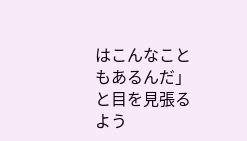はこんなこともあるんだ」と目を見張るよう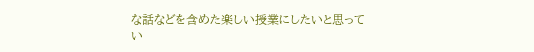な話などを含めた楽しい授業にしたいと思ってい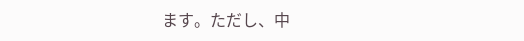ます。ただし、中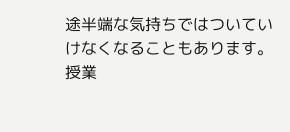途半端な気持ちではついていけなくなることもあります。授業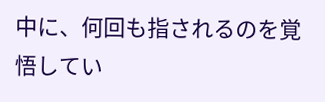中に、何回も指されるのを覚悟してい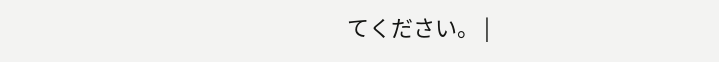てください。 |